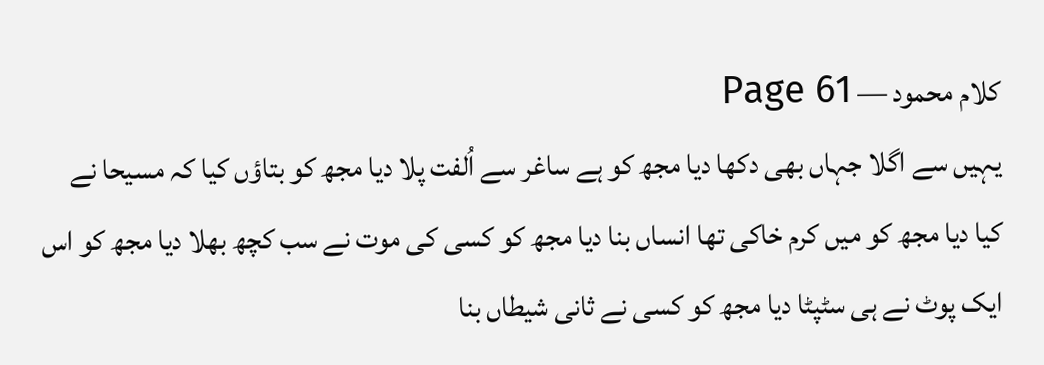کلام محمود — Page 61
یہیں سے اگلا جہاں بھی دکھا دیا مجھ کو ہے ساغر سے اُلفت پلا دیا مجھ کو بتاؤں کیا کہ مسیحا نے کیا دیا مجھ کو میں کرم خاکی تھا انساں بنا دیا مجھ کو کسی کی موت نے سب کچھ بھلا دیا مجھ کو اس ایک پوٹ نے ہی سٹپٹا دیا مجھ کو کسی نے ثانی شیطاں بنا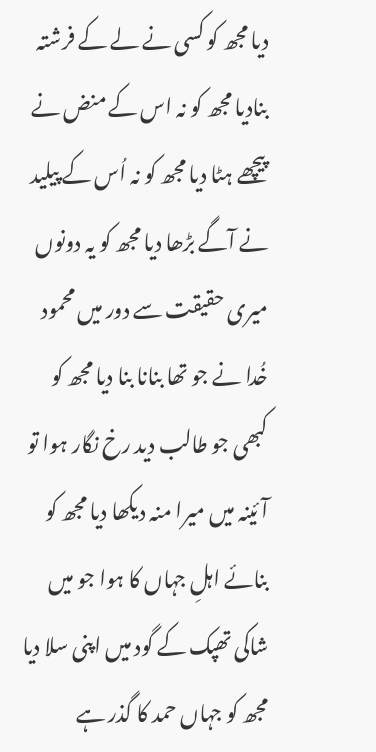دیا مجھ کو کسی نے لے کے فرشتہ بنادیا مجھ کو نہ اس کے منض نے پیچھے ہٹا دیا مجھ کو نہ اُس کے پیلید نے آگے بڑھا دیا مجھ کو یہ دونوں میری حقیقت سے دور میں محمود خُدا نے جو تھا بنانا بنا دیا مجھ کو کبھی جو طالب دید رخ نگار ہوا تو آئینہ میں میرا منہ دیکھا دیا مجھ کو بنائے اہلِ جہاں کا ہوا جو میں شاکی تھپک کے گود میں اپنی سلا دیا مجھ کو جہاں حمد کا گذر ہے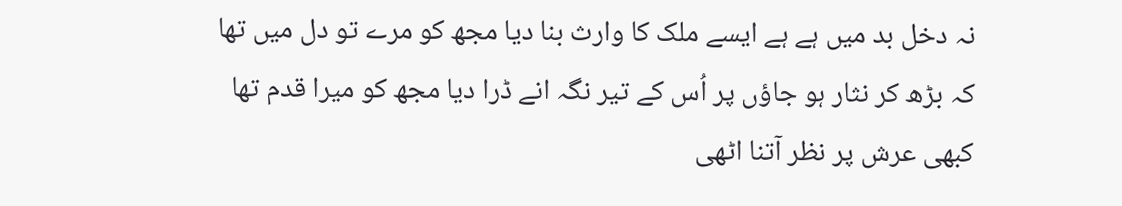نہ دخل بد میں ہے ہے ایسے ملک کا وارث بنا دیا مجھ کو مرے تو دل میں تھا کہ بڑھ کر نثار ہو جاؤں پر اُس کے تیر نگہ انے ڈرا دیا مجھ کو میرا قدم تھا کبھی عرش پر نظر آتنا اٹھی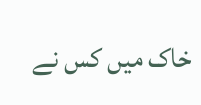خاک میں کس نے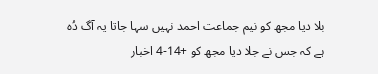بلا دیا مجھ کو نیم جماعت احمد نہیں سہا جاتا یہ آگ دُہ ہے کہ جس نے جلا دیا مجھ کو +14-4 اخبار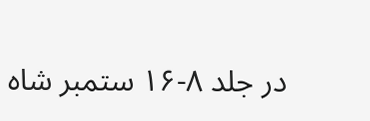در جلد ۸-۱۶ ستمبر شاه